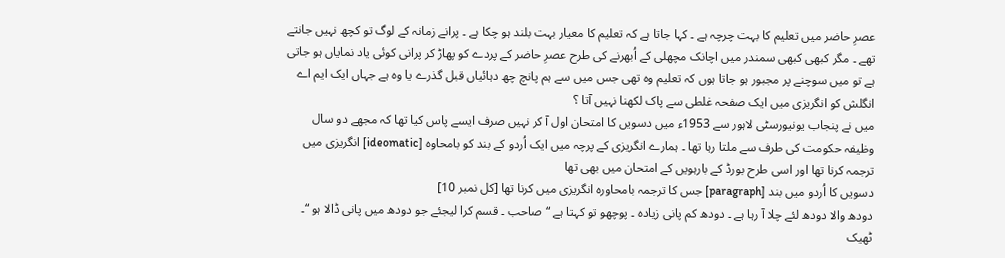عصرِ حاضر ميں تعليم کا بہت چرچہ ہے ۔ کہا جاتا ہے کہ تعليم کا معيار بہت بلند ہو چکا ہے ۔ پرانے زمانہ کے لوگ تو کچھ نہيں جانتے تھے ۔ مگر کبھی کبھی سمندر ميں اچانک مچھلی کے اُبھرنے کی طرح عصرِ حاضر کے پردے کو پھاڑ کر پرانی کوئی ياد نماياں ہو جاتی ہے تو ميں سوچنے پر مجبور ہو جاتا ہوں کہ تعليم وہ تھی جس ميں سے ہم پانچ چھ دہائياں قبل گذرے يا وہ ہے جہاں ايک ايم اے انگلش کو انگريزی ميں ايک صفحہ غلطی سے پاک لکھنا نہيں آتا ؟
ميں نے پنجاب يونيورسٹی لاہور سے 1953ء ميں دسويں کا امتحان اول آ کر نہيں صرف ايسے پاس کيا تھا کہ مجھے دو سال وظيفہ حکومت کی طرف سے ملتا رہا تھا ۔ ہمارے انگريزی کے پرچہ ميں ايک اُردو کے بند کو بامحاوہ [ideomatic] انگريزی ميں ترجمہ کرنا تھا اور اسی طرح بورڈ کے بارہويں کے امتحان ميں بھی تھا
دسويں کا اُردو ميں بند [paragraph] جس کا ترجمہ بامحاورہ انگريزی ميں کرنا تھا [کل نمبر 10]
دودھ والا دودھ لئے چلا آ رہا ہے ۔ دودھ کم پانی زيادہ ۔ پوچھو تو کہتا ہے “صاحب ۔ قسم کرا ليجئے جو دودھ ميں پانی ڈالا ہو “۔ ٹھيک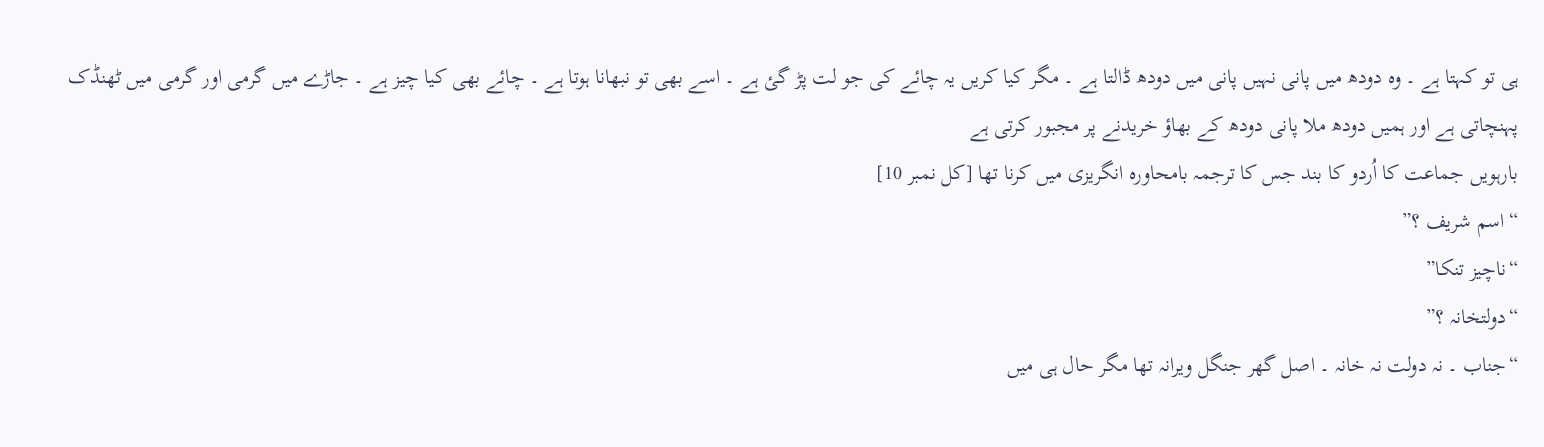ہی تو کہتا ہے ۔ وہ دودھ ميں پانی نہيں پانی ميں دودھ ڈالتا ہے ۔ مگر کيا کريں يہ چائے کی جو لت پڑ گئ ہے ۔ اسے بھی تو نبھانا ہوتا ہے ۔ چائے بھی کيا چيز ہے ۔ جاڑے ميں گرمی اور گرمی ميں ٹھنڈک پہنچاتی ہے اور ہميں دودھ ملا پانی دودھ کے بھاؤ خريدنے پر مجبور کرتی ہے
بارہويں جماعت کا اُردو کا بند جس کا ترجمہ بامحاورہ انگريزی ميں کرنا تھا [کل نمبر 10]
“اسم شريف ؟”
“ناچيز تنکا”
“دولتخانہ ؟”
“جناب ۔ نہ دولت نہ خانہ ۔ اصل گھر جنگل ويرانہ تھا مگر حال ہی ميں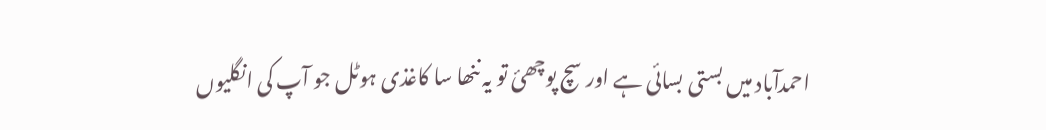احمدآباد ميں بستی بسائی ہے اور سچ پوچھئ تو يہ ننھا سا کاغذی ہوٹل جو آپ کی انگليوں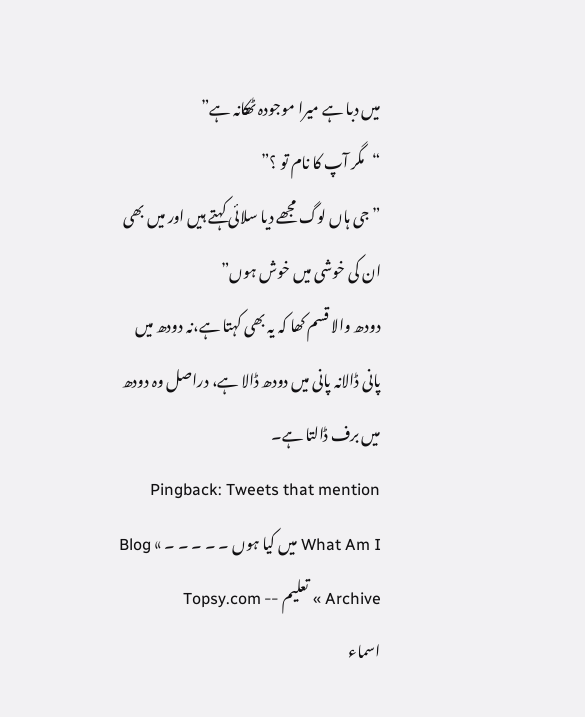ميں دبا ہے ميرا موجودہ ٹھکانہ ہے”
“مگر آپ کا نام تو ؟”
” جی ہاں لوگ مجھے ديا سلائی کہتے ہيں اور ميں بھی ان کی خوشی ميں خوش ہوں”
دودھ والا قسم کھا کہ یہ بھی کہتا ہے،نہ دودھ ميں پانی ڈالانہ پانی ميں دودھ ڈالا ہے، دراصل وہ دودھ ميں برف ڈالتا ہے۔
Pingback: Tweets that mention What Am I میں کیا ہوں ۔ ۔ ۔ ۔ ۔ » Blog Archive » تعليم -- Topsy.com
اسماء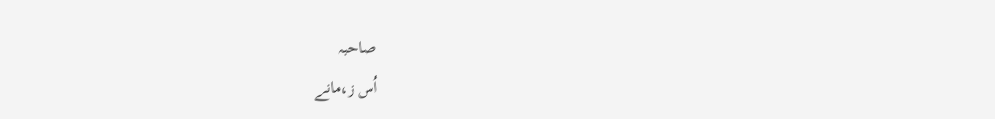صاحبہ
اُس ز،مانے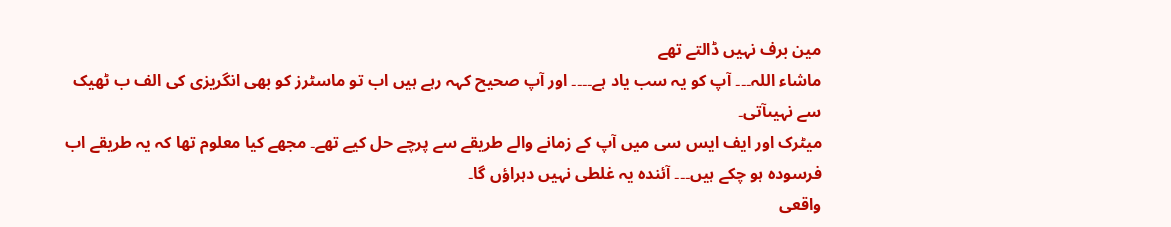مين برف نہيں ڈالتے تھے
ماشاء اللہ۔۔۔ آپ کو یہ سب یاد ہے۔۔۔۔ اور آپ صحیح کہہ رہے ہیں اب تو ماسٹرز کو بھی انگریزی کی الف ب ٹھیک سے نہیںآتی۔
میٹرک اور ایف ایس سی میں آپ کے زمانے والے طریقے سے پرچے حل کیے تھے۔ مجھے کیا معلوم تھا کہ یہ طریقے اب فرسودہ ہو چکے ہیں۔۔۔ آئندہ یہ غلطی نہیں دہراؤں گا۔
واقعی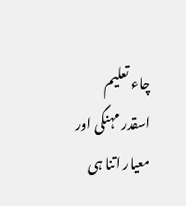چاء تعلیم اسقدر مہنگی اور معیار اتنا ہی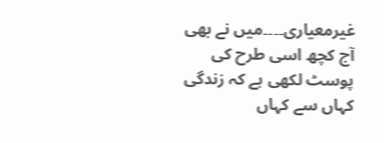غیرمعیاری۔۔۔۔میں نے بھی آج کچھ اسی طرح کی پوسٹ لکھی ہے کہ زندگی کہاں سے کہاں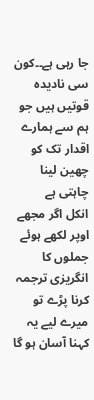جا رہی ہے۔۔کون سی نادیدہ قوتیں ہیں جو ہم سے ہمارے اقدار تک کو چھین لینا چاہتی ہے
انکل اگر مجھے اوپر لکھے ہوئے جملوں کا انگریزی ترجمہ کرنا پڑے تو میرے لیے یہ کہنا آسان ہو گا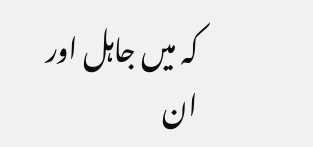کہ میں جاہل اور ان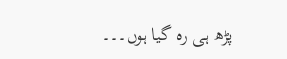پڑھ ہی رہ گیا ہوں۔۔۔